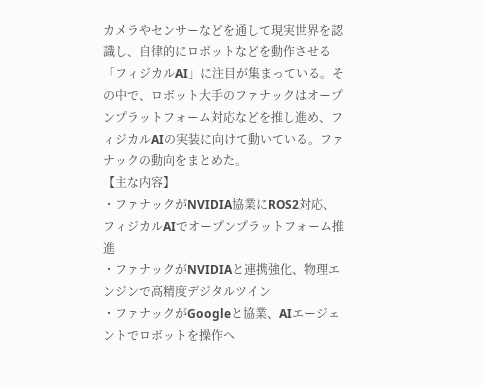カメラやセンサーなどを通して現実世界を認識し、自律的にロボットなどを動作させる「フィジカルAI」に注目が集まっている。その中で、ロボット大手のファナックはオープンプラットフォーム対応などを推し進め、フィジカルAIの実装に向けて動いている。ファナックの動向をまとめた。
【主な内容】
・ファナックがNVIDIA協業にROS2対応、フィジカルAIでオープンプラットフォーム推進
・ファナックがNVIDIAと連携強化、物理エンジンで高精度デジタルツイン
・ファナックがGoogleと協業、AIエージェントでロボットを操作へ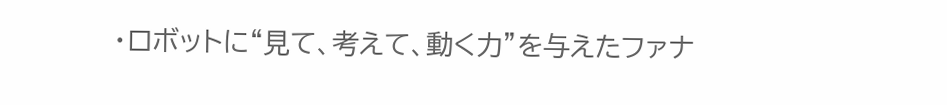・ロボットに“見て、考えて、動く力”を与えたファナ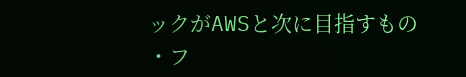ックがAWSと次に目指すもの
・フ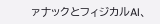ァナックとフィジカルAI、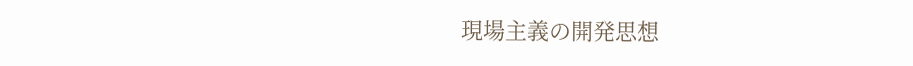現場主義の開発思想